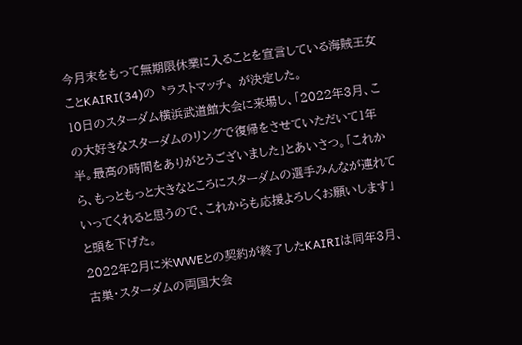今月末をもって無期限休業に入ることを宣言している海賊王女ことKAIRI(34)の〝ラストマッチ〟が決定した。
10日のスターダム横浜武道館大会に来場し、「2022年3月、この大好きなスターダムのリングで復帰をさせていただいて1年半。最高の時間をありがとうございました」とあいさつ。「これから、もっともっと大きなところにスターダムの選手みんなが連れていってくれると思うので、これからも応援よろしくお願いします」と頭を下げた。
2022年2月に米WWEとの契約が終了したKAIRIは同年3月、古巣・スターダムの両国大会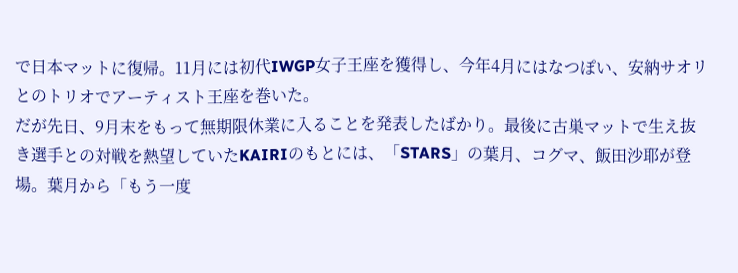で日本マットに復帰。11月には初代IWGP女子王座を獲得し、今年4月にはなつぽい、安納サオリとのトリオでアーティスト王座を巻いた。
だが先日、9月末をもって無期限休業に入ることを発表したばかり。最後に古巣マットで生え抜き選手との対戦を熱望していたKAIRIのもとには、「STARS」の葉月、コグマ、飯田沙耶が登場。葉月から「もう一度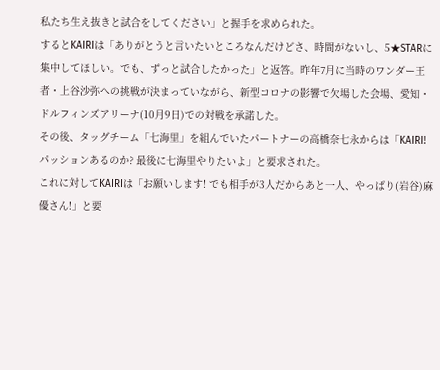私たち生え抜きと試合をしてください」と握手を求められた。
するとKAIRIは「ありがとうと言いたいところなんだけどさ、時間がないし、5★STARに集中してほしい。でも、ずっと試合したかった」と返答。昨年7月に当時のワンダー王者・上谷沙弥への挑戦が決まっていながら、新型コロナの影響で欠場した会場、愛知・ドルフィンズアリーナ(10月9日)での対戦を承諾した。
その後、タッグチーム「七海里」を組んでいたパートナーの高橋奈七永からは「KAIRI! パッションあるのか? 最後に七海里やりたいよ」と要求された。
これに対してKAIRIは「お願いします! でも相手が3人だからあと一人、やっぱり(岩谷)麻優さん!」と要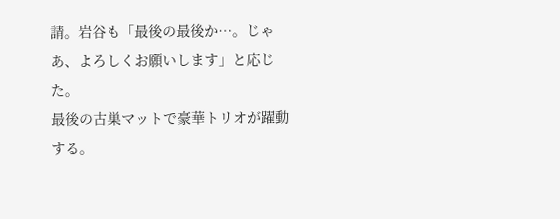請。岩谷も「最後の最後か…。じゃあ、よろしくお願いします」と応じた。
最後の古巣マットで豪華トリオが躍動する。